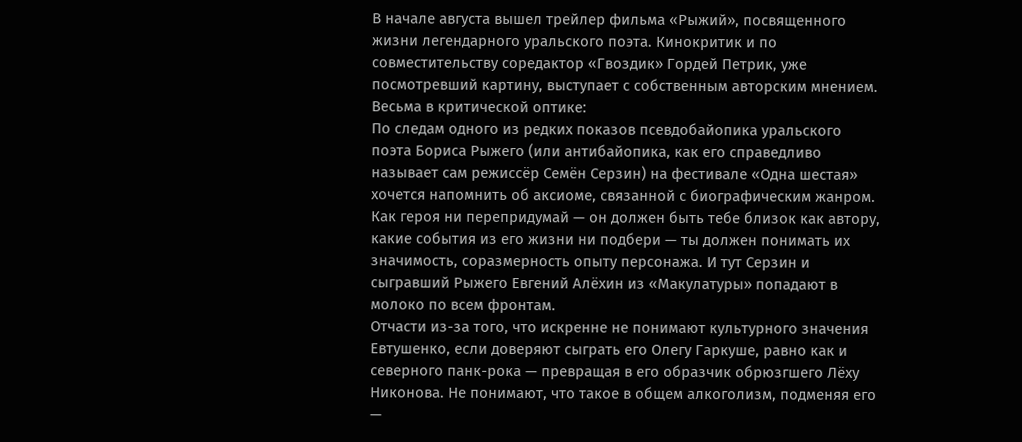В начале августа вышел трейлер фильма «Рыжий», посвященного жизни легендарного уральского поэта. Кинокритик и по совместительству соредактор «Гвоздик» Гордей Петрик, уже посмотревший картину, выступает с собственным авторским мнением. Весьма в критической оптике:
По следам одного из редких показов псевдобайопика уральского поэта Бориса Рыжего (или антибайопика, как его справедливо называет сам режиссёр Семён Серзин) на фестивале «Одна шестая» хочется напомнить об аксиоме, связанной с биографическим жанром. Как героя ни перепридумай — он должен быть тебе близок как автору, какие события из его жизни ни подбери — ты должен понимать их значимость, соразмерность опыту персонажа. И тут Серзин и сыгравший Рыжего Евгений Алёхин из «Макулатуры» попадают в молоко по всем фронтам.
Отчасти из-за того, что искренне не понимают культурного значения Евтушенко, если доверяют сыграть его Олегу Гаркуше, равно как и северного панк-рока — превращая в его образчик обрюзгшего Лёху Никонова. Не понимают, что такое в общем алкоголизм, подменяя его —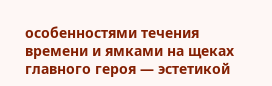особенностями течения времени и ямками на щеках главного героя — эстетикой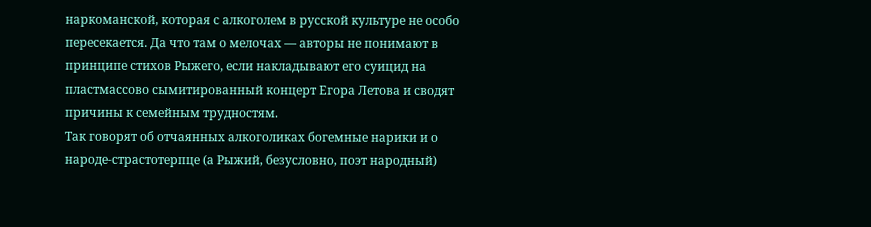наркоманской, которая с алкоголем в русской культуре не особо пересекается. Да что там о мелочах — авторы не понимают в принципе стихов Рыжего, если накладывают его суицид на пластмассово сымитированный концерт Егора Летова и сводят причины к семейным трудностям.
Так говорят об отчаянных алкоголиках богемные нарики и о народе-страстотерпце (а Рыжий, безусловно, поэт народный)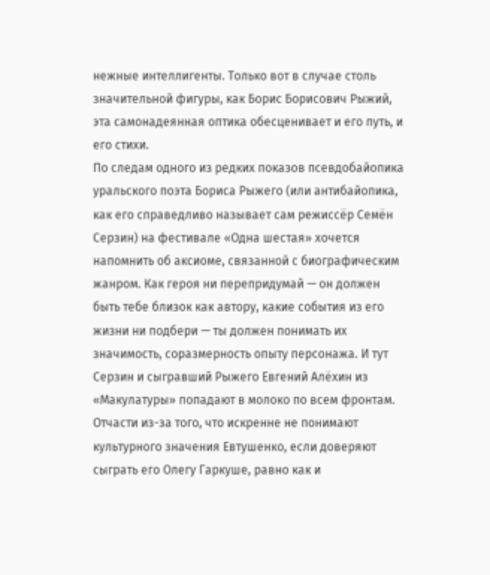нежные интеллигенты. Только вот в случае столь значительной фигуры, как Борис Борисович Рыжий, эта самонадеянная оптика обесценивает и его путь, и его стихи.
По следам одного из редких показов псевдобайопика уральского поэта Бориса Рыжего (или антибайопика, как его справедливо называет сам режиссёр Семён Серзин) на фестивале «Одна шестая» хочется напомнить об аксиоме, связанной с биографическим жанром. Как героя ни перепридумай — он должен быть тебе близок как автору, какие события из его жизни ни подбери — ты должен понимать их значимость, соразмерность опыту персонажа. И тут Серзин и сыгравший Рыжего Евгений Алёхин из «Макулатуры» попадают в молоко по всем фронтам.
Отчасти из-за того, что искренне не понимают культурного значения Евтушенко, если доверяют сыграть его Олегу Гаркуше, равно как и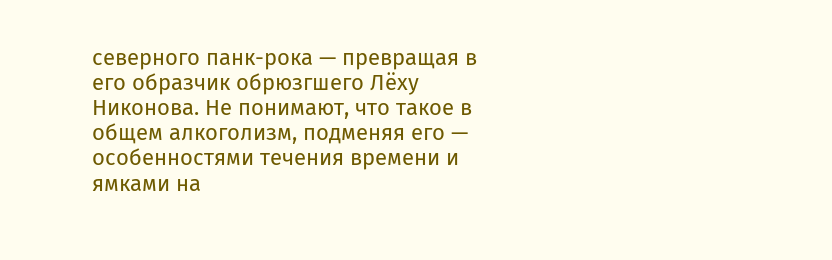северного панк-рока — превращая в его образчик обрюзгшего Лёху Никонова. Не понимают, что такое в общем алкоголизм, подменяя его — особенностями течения времени и ямками на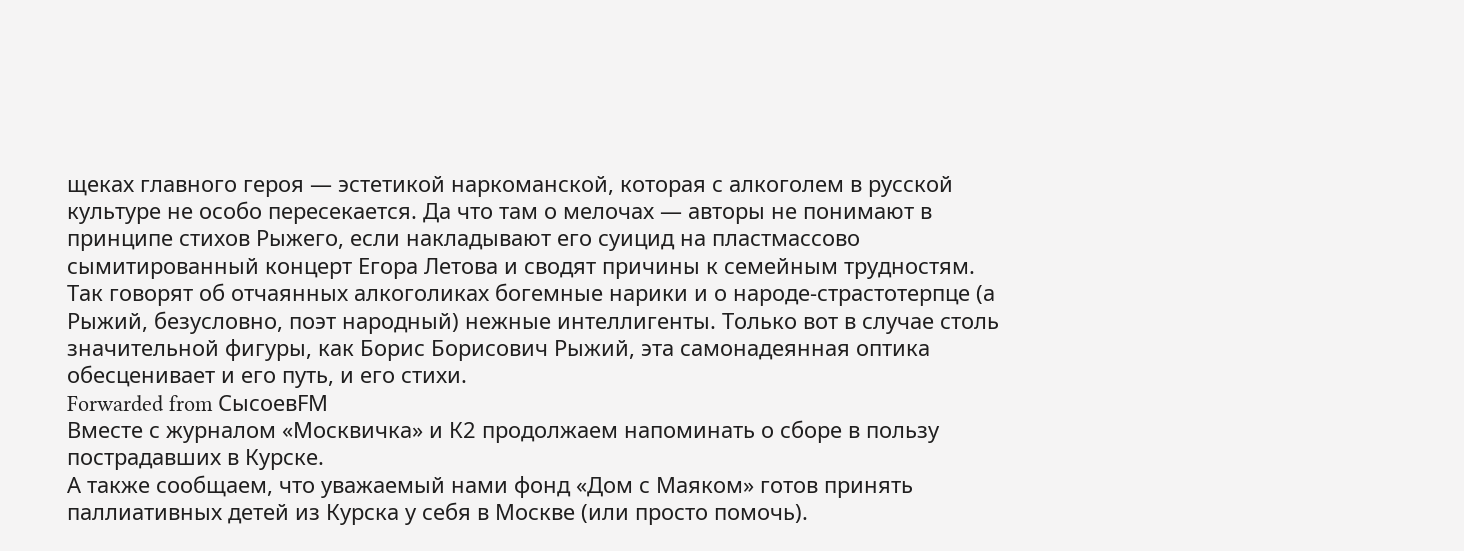щеках главного героя — эстетикой наркоманской, которая с алкоголем в русской культуре не особо пересекается. Да что там о мелочах — авторы не понимают в принципе стихов Рыжего, если накладывают его суицид на пластмассово сымитированный концерт Егора Летова и сводят причины к семейным трудностям.
Так говорят об отчаянных алкоголиках богемные нарики и о народе-страстотерпце (а Рыжий, безусловно, поэт народный) нежные интеллигенты. Только вот в случае столь значительной фигуры, как Борис Борисович Рыжий, эта самонадеянная оптика обесценивает и его путь, и его стихи.
Forwarded from СысоевFM
Вместе с журналом «Москвичка» и К2 продолжаем напоминать о сборе в пользу пострадавших в Курске.
А также сообщаем, что уважаемый нами фонд «Дом с Маяком» готов принять паллиативных детей из Курска у себя в Москве (или просто помочь).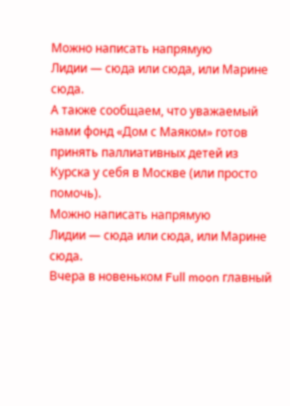Можно написать напрямую
Лидии — сюда или сюда, или Марине сюда.
А также сообщаем, что уважаемый нами фонд «Дом с Маяком» готов принять паллиативных детей из Курска у себя в Москве (или просто помочь).
Можно написать напрямую
Лидии — сюда или сюда, или Марине сюда.
Вчера в новеньком Full moon главный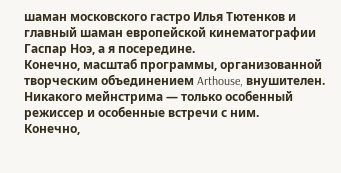шаман московского гастро Илья Тютенков и главный шаман европейской кинематографии Гаспар Ноэ, а я посередине.
Конечно, масштаб программы, организованной творческим объединением Arthouse, внушителен. Никакого мейнстрима — только особенный режиссер и особенные встречи с ним.
Конечно,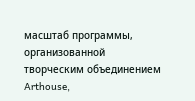масштаб программы, организованной творческим объединением Arthouse,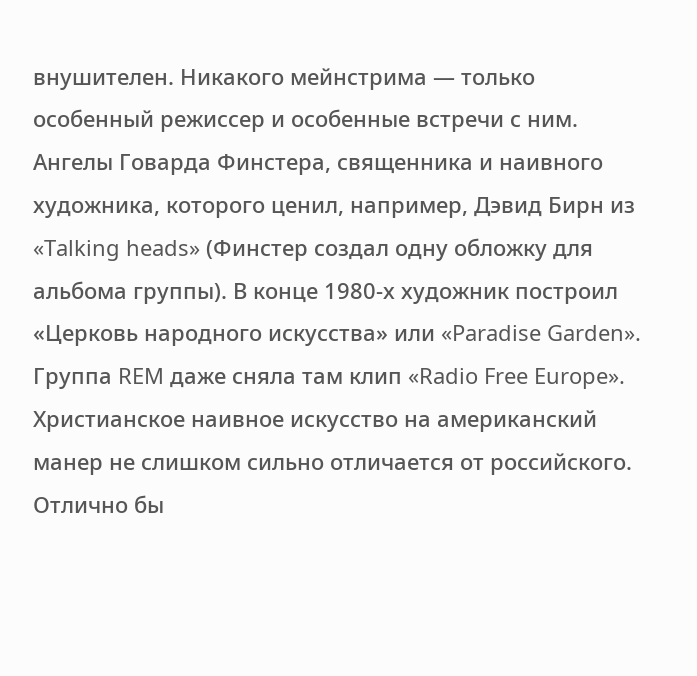внушителен. Никакого мейнстрима — только особенный режиссер и особенные встречи с ним.
Ангелы Говарда Финстера, священника и наивного художника, которого ценил, например, Дэвид Бирн из «Talking heads» (Финстер создал одну обложку для альбома группы). В конце 1980-х художник построил «Церковь народного искусства» или «Paradise Garden». Группа REM даже сняла там клип «Radio Free Europe». Христианское наивное искусство на американский манер не слишком сильно отличается от российского. Отлично бы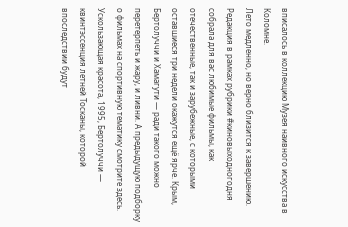вписалось в коллекцию Музея наивного искусства в Коломне.
Лето медленно, но верно близится к завершению. Редакция в рамках рубрики #киновыходногодня собрала для вас любимые фильмы, как отечественные, так и зарубежные, с которыми оставшиеся три недели окажутся ещё ярче. Крым, Бертолуччи и Хамагути — ради такого можно перетерпеть и жару, и ливни. А предыдущую подборку о фильмах на спортивную тематику смотрите здесь.
Ускользающая красота, 1995, Бертолуччи — квинтэссенция летней Тосканы, которой впоследствии будут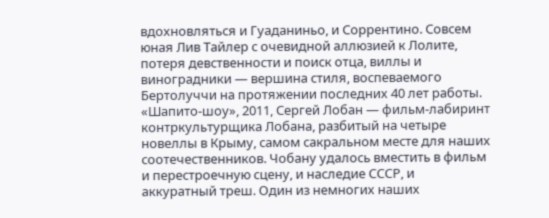вдохновляться и Гуаданиньо, и Соррентино. Совсем юная Лив Тайлер с очевидной аллюзией к Лолите, потеря девственности и поиск отца, виллы и виноградники — вершина стиля, воспеваемого Бертолуччи на протяжении последних 40 лет работы.
«Шапито-шоу», 2011, Сергей Лобан — фильм-лабиринт контркультурщика Лобана, разбитый на четыре новеллы в Крыму, самом сакральном месте для наших соотечественников. Чобану удалось вместить в фильм и перестроечную сцену, и наследие СССР, и аккуратный треш. Один из немногих наших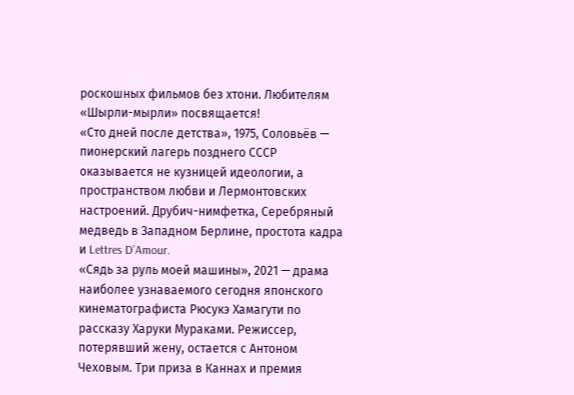роскошных фильмов без хтони. Любителям «Шырли-мырли» посвящается!
«Сто дней после детства», 1975, Соловьёв — пионерский лагерь позднего СССР оказывается не кузницей идеологии, а пространством любви и Лермонтовских настроений. Друбич-нимфетка, Серебряный медведь в Западном Берлине, простота кадра и Lettres D’Amour.
«Сядь за руль моей машины», 2021 — драма наиболее узнаваемого сегодня японского кинематографиста Рюсукэ Хамагути по рассказу Харуки Мураками. Режиссер, потерявший жену, остается с Антоном Чеховым. Три приза в Каннах и премия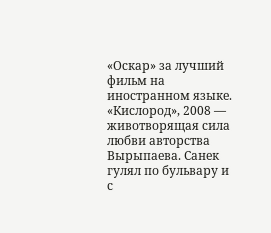«Оскар» за лучший фильм на иностранном языке.
«Кислород», 2008 — животворящая сила любви авторства Вырыпаева. Санек гулял по бульвару и с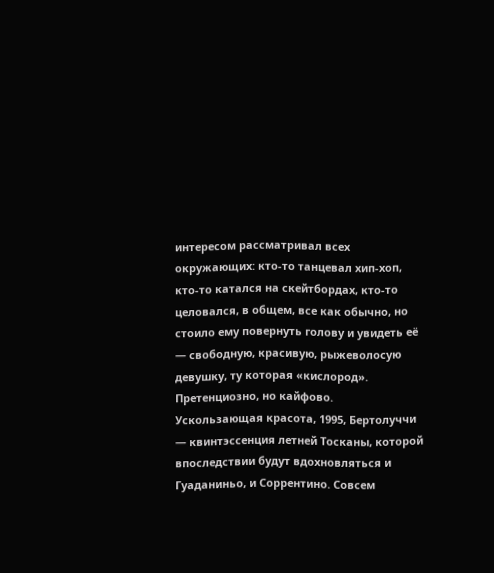интересом рассматривал всех окружающих: кто-то танцевал хип-хоп, кто-то катался на скейтбордах, кто-то целовался, в общем, все как обычно, но стоило ему повернуть голову и увидеть её — свободную, красивую, рыжеволосую девушку, ту которая «кислород». Претенциозно, но кайфово.
Ускользающая красота, 1995, Бертолуччи — квинтэссенция летней Тосканы, которой впоследствии будут вдохновляться и Гуаданиньо, и Соррентино. Совсем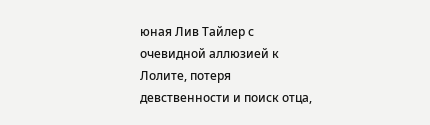юная Лив Тайлер с очевидной аллюзией к Лолите, потеря девственности и поиск отца,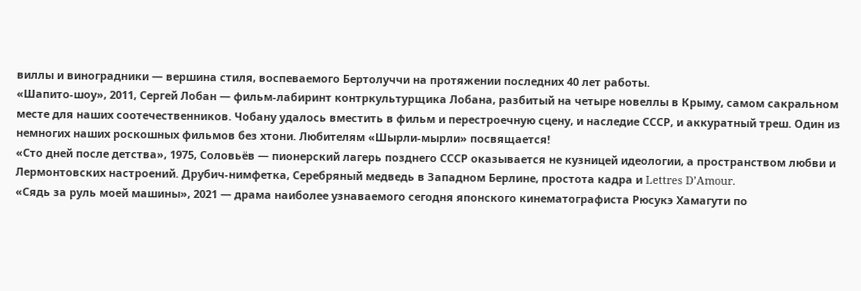виллы и виноградники — вершина стиля, воспеваемого Бертолуччи на протяжении последних 40 лет работы.
«Шапито-шоу», 2011, Сергей Лобан — фильм-лабиринт контркультурщика Лобана, разбитый на четыре новеллы в Крыму, самом сакральном месте для наших соотечественников. Чобану удалось вместить в фильм и перестроечную сцену, и наследие СССР, и аккуратный треш. Один из немногих наших роскошных фильмов без хтони. Любителям «Шырли-мырли» посвящается!
«Сто дней после детства», 1975, Соловьёв — пионерский лагерь позднего СССР оказывается не кузницей идеологии, а пространством любви и Лермонтовских настроений. Друбич-нимфетка, Серебряный медведь в Западном Берлине, простота кадра и Lettres D’Amour.
«Сядь за руль моей машины», 2021 — драма наиболее узнаваемого сегодня японского кинематографиста Рюсукэ Хамагути по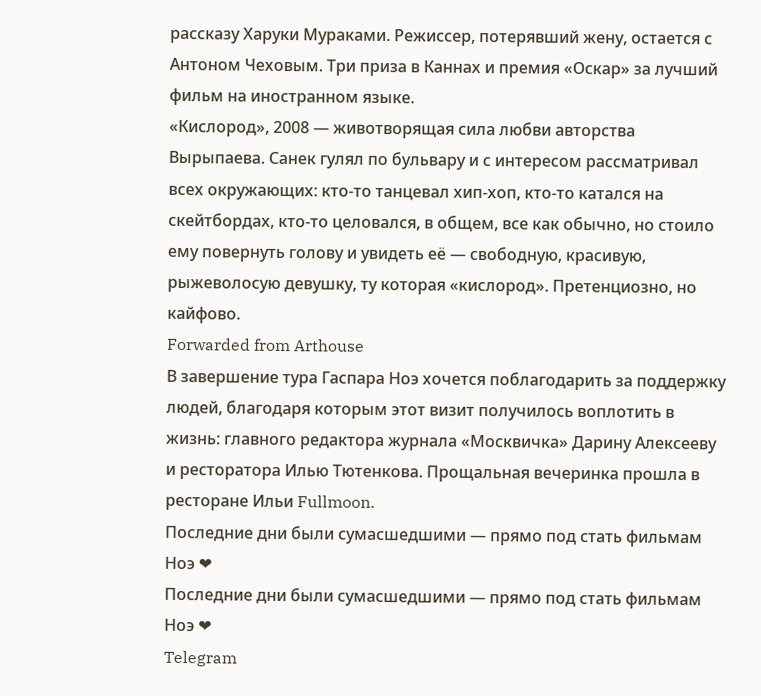рассказу Харуки Мураками. Режиссер, потерявший жену, остается с Антоном Чеховым. Три приза в Каннах и премия «Оскар» за лучший фильм на иностранном языке.
«Кислород», 2008 — животворящая сила любви авторства Вырыпаева. Санек гулял по бульвару и с интересом рассматривал всех окружающих: кто-то танцевал хип-хоп, кто-то катался на скейтбордах, кто-то целовался, в общем, все как обычно, но стоило ему повернуть голову и увидеть её — свободную, красивую, рыжеволосую девушку, ту которая «кислород». Претенциозно, но кайфово.
Forwarded from Arthouse
В завершение тура Гаспара Ноэ хочется поблагодарить за поддержку людей, благодаря которым этот визит получилось воплотить в жизнь: главного редактора журнала «Москвичка» Дарину Алексееву и ресторатора Илью Тютенкова. Прощальная вечеринка прошла в ресторане Ильи Fullmoon.
Последние дни были сумасшедшими — прямо под стать фильмам Ноэ ❤
Последние дни были сумасшедшими — прямо под стать фильмам Ноэ ❤
Telegram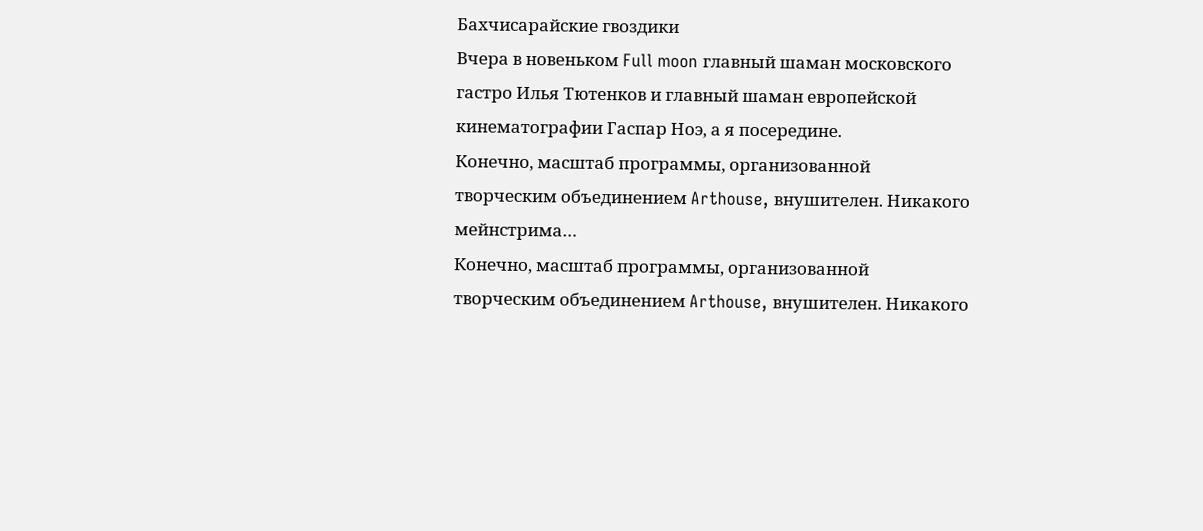Бахчисарайские гвоздики
Вчера в новеньком Full moon главный шаман московского гастро Илья Тютенков и главный шаман европейской кинематографии Гаспар Ноэ, а я посередине.
Конечно, масштаб программы, организованной творческим объединением Arthouse, внушителен. Никакого мейнстрима…
Конечно, масштаб программы, организованной творческим объединением Arthouse, внушителен. Никакого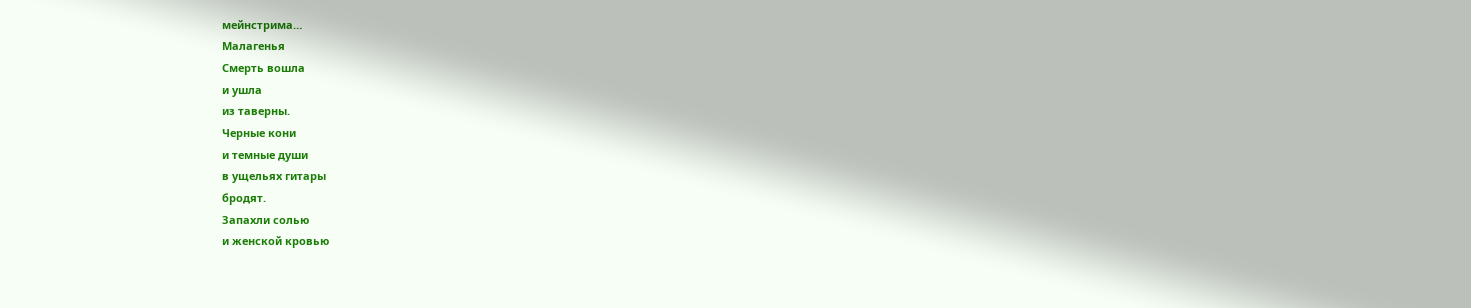мейнстрима…
Малагенья
Смерть вошла
и ушла
из таверны.
Черные кони
и темные души
в ущельях гитары
бродят.
Запахли солью
и женской кровью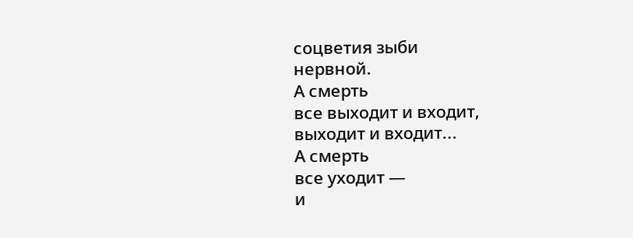соцветия зыби
нервной.
А смерть
все выходит и входит,
выходит и входит...
А смерть
все уходит —
и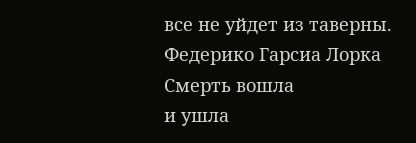все не уйдет из таверны.
Федерико Гарсиа Лорка
Смерть вошла
и ушла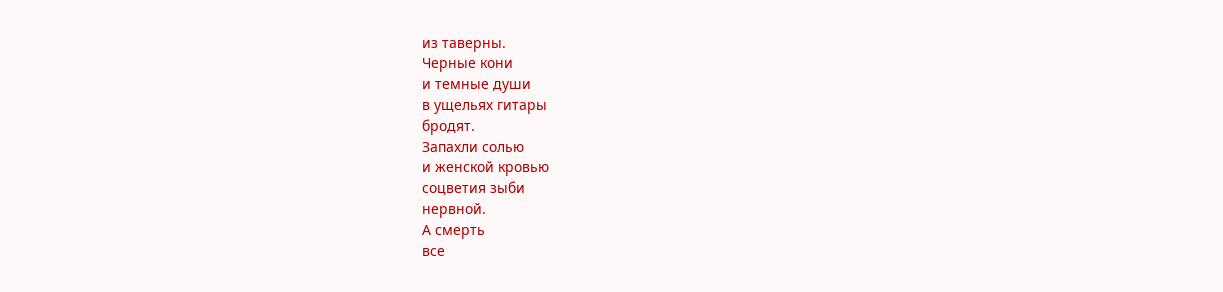из таверны.
Черные кони
и темные души
в ущельях гитары
бродят.
Запахли солью
и женской кровью
соцветия зыби
нервной.
А смерть
все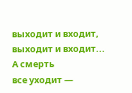выходит и входит,
выходит и входит...
А смерть
все уходит —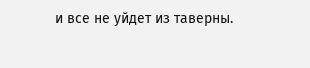и все не уйдет из таверны.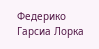Федерико Гарсиа Лорка